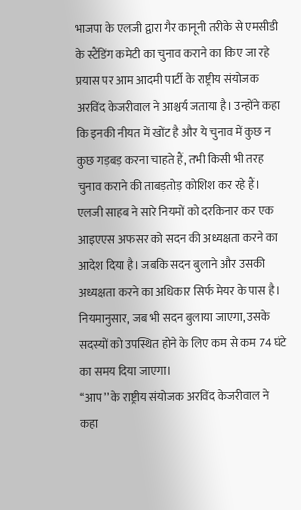भाजपा के एलजी द्वारा गैर कानूनी तरीके से एमसीडी के स्टैंडिंग कमेटी का चुनाव कराने का किए जा रहे प्रयास पर आम आदमी पार्टी के राष्ट्रीय संयोजक अरविंद केजरीवाल ने आश्चर्य जताया है। उन्होंने कहा कि इनकी नीयत में खोंट है और ये चुनाव में कुछ न कुछ गड़बड़ करना चाहते हैं, तभी किसी भी तरह चुनाव कराने की ताबड़तोड़ कोशिश कर रहे हैं। एलजी साहब ने सारे नियमों को दरकिनार कर एक आइएएस अफसर को सदन की अध्यक्षता करने का आदेश दिया है। जबकि सदन बुलाने और उसकी अध्यक्षता करने का अधिकार सिर्फ मेयर के पास है। नियमानुसार, जब भी सदन बुलाया जाएगा, उसके सदस्यों को उपस्थित होने के लिए कम से कम 74 घंटे का समय दिया जाएगा।
‘‘आप’’ के राष्ट्रीय संयोजक अरविंद केजरीवाल ने कहा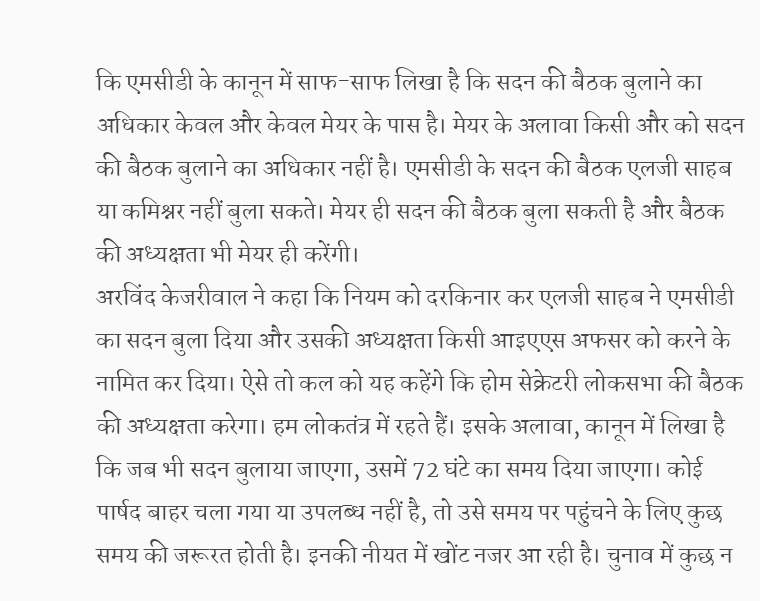कि एमसीडी के कानून में साफ-साफ लिखा है कि सदन की बैठक बुलाने का अधिकार केवल और केवल मेयर के पास है। मेयर के अलावा किसी और को सदन की बैठक बुलाने का अधिकार नहीं है। एमसीडी के सदन की बैठक एलजी साहब या कमिश्नर नहीं बुला सकते। मेयर ही सदन की बैठक बुला सकती है और बैठक की अध्यक्षता भी मेयर ही करेंगी।
अरविंद केजरीवाल ने कहा कि नियम को दरकिनार कर एलजी साहब ने एमसीडी का सदन बुला दिया और उसकी अध्यक्षता किसी आइएएस अफसर को करने के नामित कर दिया। ऐसे तो कल को यह कहेंगे कि होम सेक्रेटरी लोकसभा की बैठक की अध्यक्षता करेगा। हम लोकतंत्र में रहते हैं। इसके अलावा, कानून में लिखा है कि जब भी सदन बुलाया जाएगा, उसमें 72 घंटे का समय दिया जाएगा। कोई पार्षद बाहर चला गया या उपलब्ध नहीं है, तो उसे समय पर पहुंचने के लिए कुछ समय की जरूरत होती है। इनकी नीयत में खोंट नजर आ रही है। चुनाव में कुछ न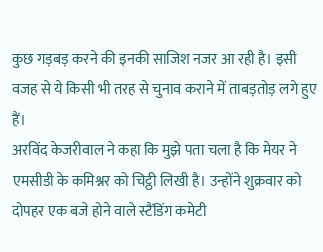कुछ गड़बड़ करने की इनकी साजिश नजर आ रही है। इसी वजह से ये किसी भी तरह से चुनाव कराने में ताबड़तोड़ लगे हुए हैं।
अरविंद केजरीवाल ने कहा कि मुझे पता चला है कि मेयर ने एमसीडी के कमिश्नर को चिट्ठी लिखी है। उन्होंने शुक्रवार को दोपहर एक बजे होने वाले स्टैंडिंग कमेटी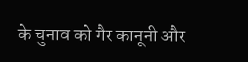के चुनाव को गैर कानूनी और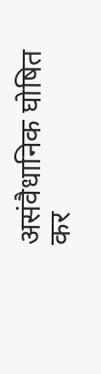असंवैधानिक घोषित कर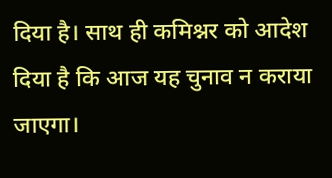दिया है। साथ ही कमिश्नर को आदेश दिया है कि आज यह चुनाव न कराया जाएगा।